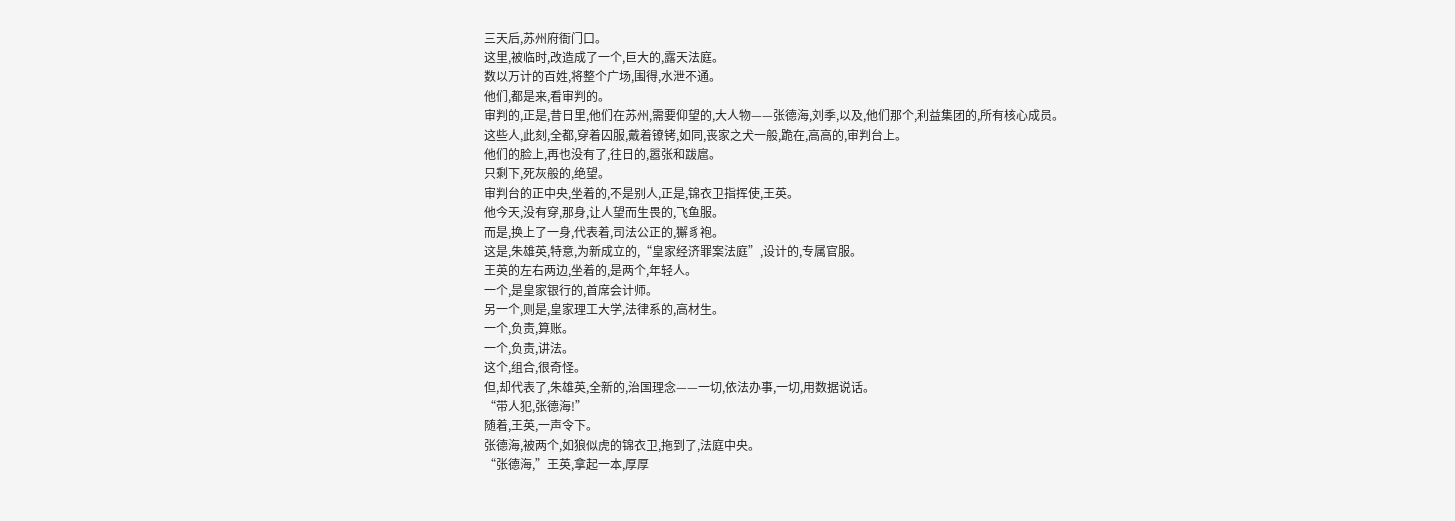三天后,苏州府衙门口。
这里,被临时,改造成了一个,巨大的,露天法庭。
数以万计的百姓,将整个广场,围得,水泄不通。
他们,都是来,看审判的。
审判的,正是,昔日里,他们在苏州,需要仰望的,大人物——张德海,刘季,以及,他们那个,利益集团的,所有核心成员。
这些人,此刻,全都,穿着囚服,戴着镣铐,如同,丧家之犬一般,跪在,高高的,审判台上。
他们的脸上,再也没有了,往日的,嚣张和跋扈。
只剩下,死灰般的,绝望。
审判台的正中央,坐着的,不是别人,正是,锦衣卫指挥使,王英。
他今天,没有穿,那身,让人望而生畏的,飞鱼服。
而是,换上了一身,代表着,司法公正的,獬豸袍。
这是,朱雄英,特意,为新成立的,“皇家经济罪案法庭”,设计的,专属官服。
王英的左右两边,坐着的,是两个,年轻人。
一个,是皇家银行的,首席会计师。
另一个,则是,皇家理工大学,法律系的,高材生。
一个,负责,算账。
一个,负责,讲法。
这个,组合,很奇怪。
但,却代表了,朱雄英,全新的,治国理念——一切,依法办事,一切,用数据说话。
“带人犯,张德海!”
随着,王英,一声令下。
张德海,被两个,如狼似虎的锦衣卫,拖到了,法庭中央。
“张德海,”王英,拿起一本,厚厚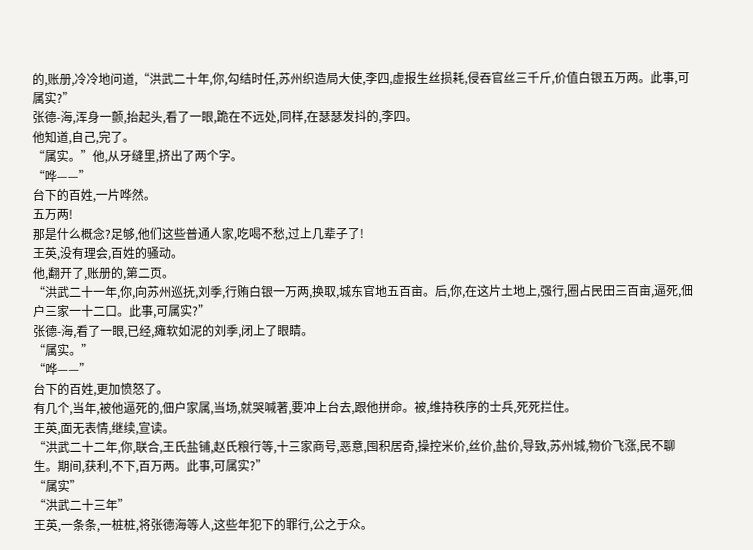的,账册,冷冷地问道,“洪武二十年,你,勾结时任,苏州织造局大使,李四,虚报生丝损耗,侵吞官丝三千斤,价值白银五万两。此事,可属实?”
张德-海,浑身一颤,抬起头,看了一眼,跪在不远处,同样,在瑟瑟发抖的,李四。
他知道,自己,完了。
“属实。”他,从牙缝里,挤出了两个字。
“哗——”
台下的百姓,一片哗然。
五万两!
那是什么概念?足够,他们这些普通人家,吃喝不愁,过上几辈子了!
王英,没有理会,百姓的骚动。
他,翻开了,账册的,第二页。
“洪武二十一年,你,向苏州巡抚,刘季,行贿白银一万两,换取,城东官地五百亩。后,你,在这片土地上,强行,圈占民田三百亩,逼死,佃户三家一十二口。此事,可属实?”
张德-海,看了一眼,已经,瘫软如泥的刘季,闭上了眼睛。
“属实。”
“哗——”
台下的百姓,更加愤怒了。
有几个,当年,被他逼死的,佃户家属,当场,就哭喊著,要冲上台去,跟他拼命。被,维持秩序的士兵,死死拦住。
王英,面无表情,继续,宣读。
“洪武二十二年,你,联合,王氏盐铺,赵氏粮行等,十三家商号,恶意,囤积居奇,操控米价,丝价,盐价,导致,苏州城,物价飞涨,民不聊生。期间,获利,不下,百万两。此事,可属实?”
“属实”
“洪武二十三年”
王英,一条条,一桩桩,将张德海等人,这些年犯下的罪行,公之于众。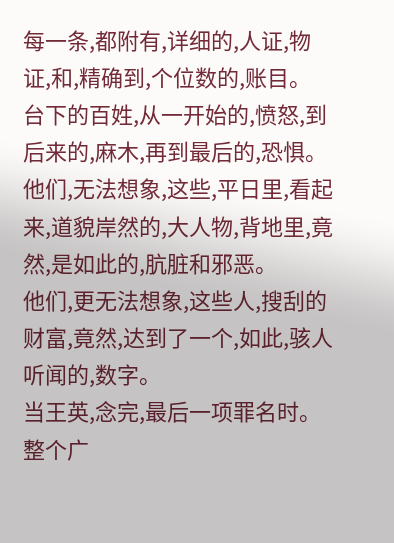每一条,都附有,详细的,人证,物证,和,精确到,个位数的,账目。
台下的百姓,从一开始的,愤怒,到后来的,麻木,再到最后的,恐惧。
他们,无法想象,这些,平日里,看起来,道貌岸然的,大人物,背地里,竟然,是如此的,肮脏和邪恶。
他们,更无法想象,这些人,搜刮的财富,竟然,达到了一个,如此,骇人听闻的,数字。
当王英,念完,最后一项罪名时。
整个广